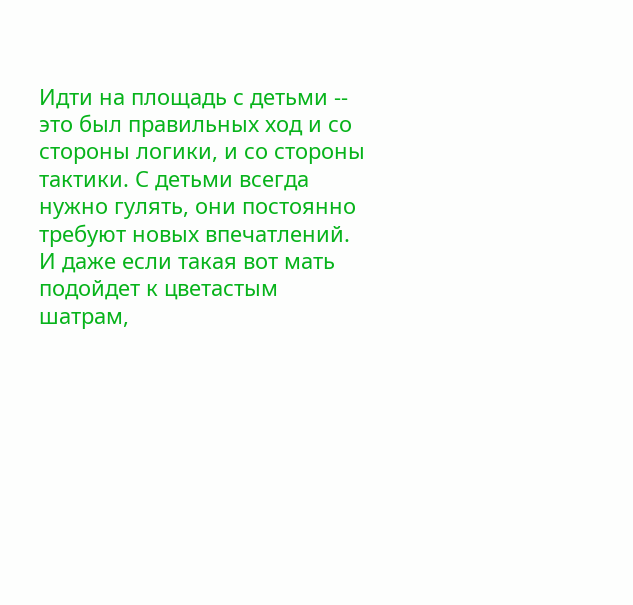Идти на площадь с детьми -- это был правильных ход и со стороны логики, и со стороны тактики. С детьми всегда нужно гулять, они постоянно требуют новых впечатлений. И даже если такая вот мать подойдет к цветастым шатрам,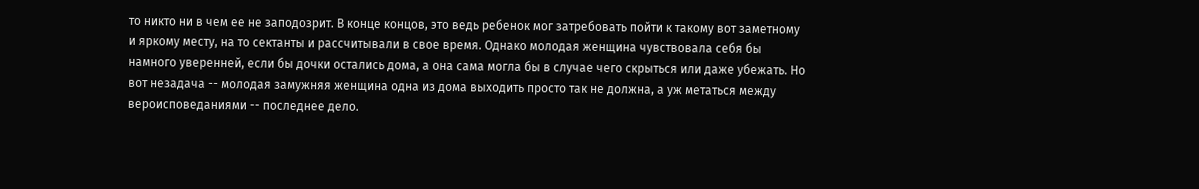то никто ни в чем ее не заподозрит. В конце концов, это ведь ребенок мог затребовать пойти к такому вот заметному и яркому месту, на то сектанты и рассчитывали в свое время. Однако молодая женщина чувствовала себя бы намного уверенней, если бы дочки остались дома, а она сама могла бы в случае чего скрыться или даже убежать. Но вот незадача -- молодая замужняя женщина одна из дома выходить просто так не должна, а уж метаться между вероисповеданиями -- последнее дело.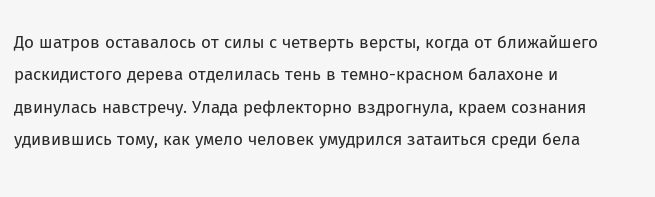До шатров оставалось от силы с четверть версты, когда от ближайшего раскидистого дерева отделилась тень в темно-красном балахоне и двинулась навстречу. Улада рефлекторно вздрогнула, краем сознания удивившись тому, как умело человек умудрился затаиться среди бела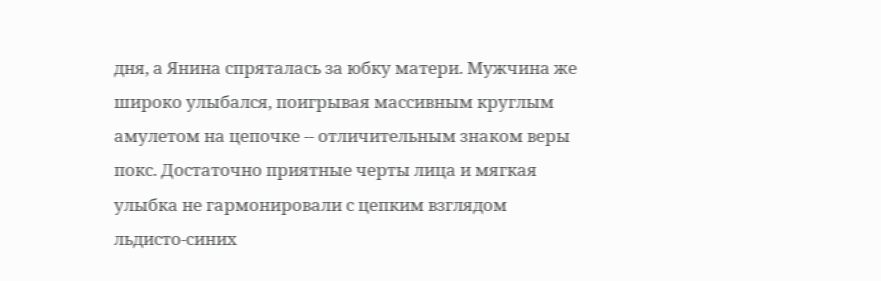дня, а Янина спряталась за юбку матери. Мужчина же широко улыбался, поигрывая массивным круглым амулетом на цепочке -- отличительным знаком веры покс. Достаточно приятные черты лица и мягкая улыбка не гармонировали с цепким взглядом льдисто-синих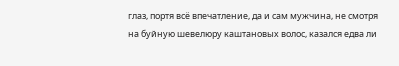глаз, портя всё впечатление, да и сам мужчина, не смотря на буйную шевелюру каштановых волос, казался едва ли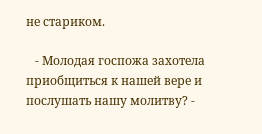не стариком.

   - Молодая госпожа захотела приобщиться к нашей вере и послушать нашу молитву? -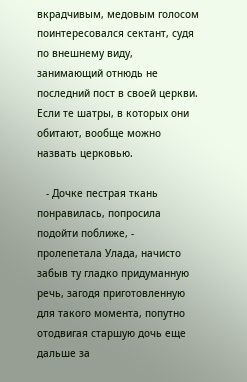вкрадчивым, медовым голосом поинтересовался сектант, судя по внешнему виду, занимающий отнюдь не последний пост в своей церкви. Если те шатры, в которых они обитают, вообще можно назвать церковью.

   - Дочке пестрая ткань понравилась, попросила подойти поближе, - пролепетала Улада, начисто забыв ту гладко придуманную речь, загодя приготовленную для такого момента, попутно отодвигая старшую дочь еще дальше за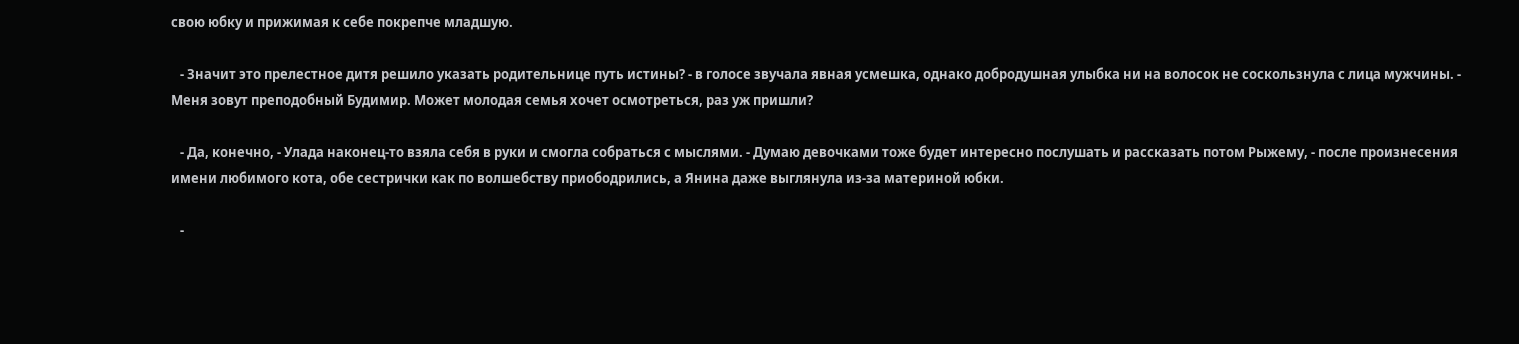свою юбку и прижимая к себе покрепче младшую.

   - Значит это прелестное дитя решило указать родительнице путь истины? - в голосе звучала явная усмешка, однако добродушная улыбка ни на волосок не соскользнула с лица мужчины. - Меня зовут преподобный Будимир. Может молодая семья хочет осмотреться, раз уж пришли?

   - Да, конечно, - Улада наконец-то взяла себя в руки и смогла собраться с мыслями. - Думаю девочками тоже будет интересно послушать и рассказать потом Рыжему, - после произнесения имени любимого кота, обе сестрички как по волшебству приободрились, а Янина даже выглянула из-за материной юбки.

   -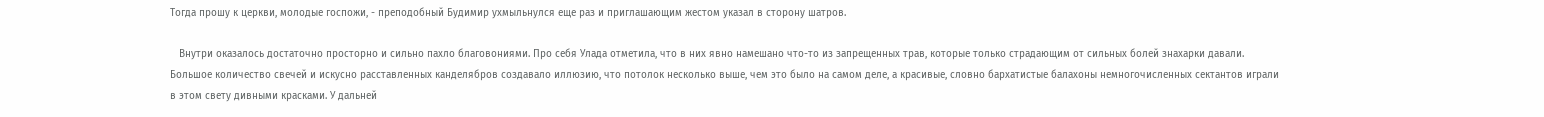Тогда прошу к церкви, молодые госпожи, - преподобный Будимир ухмыльнулся еще раз и приглашающим жестом указал в сторону шатров.

   Внутри оказалось достаточно просторно и сильно пахло благовониями. Про себя Улада отметила, что в них явно намешано что-то из запрещенных трав, которые только страдающим от сильных болей знахарки давали. Большое количество свечей и искусно расставленных канделябров создавало иллюзию, что потолок несколько выше, чем это было на самом деле, а красивые, словно бархатистые балахоны немногочисленных сектантов играли в этом свету дивными красками. У дальней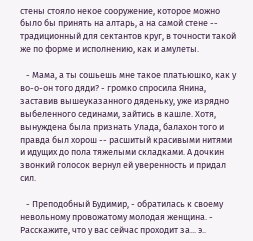стены стояло некое сооружение, которое можно было бы принять на алтарь, а на самой стене -- традиционный для сектантов круг, в точности такой же по форме и исполнению, как и амулеты.

   - Мама, а ты сошьешь мне такое платьюшко, как у во-о-он того дяди? - громко спросила Янина, заставив вышеуказанного дяденьку, уже изрядно выбеленного сединами, зайтись в кашле. Хотя, вынуждена была признать Улада, балахон того и правда был хорош -- расшитый красивыми нитями и идущих до пола тяжелыми складками. А дочкин звонкий голосок вернул ей уверенность и придал сил.

   - Преподобный Будимир, - обратилась к своему невольному провожатому молодая женщина. - Расскажите, что у вас сейчас проходит за... э..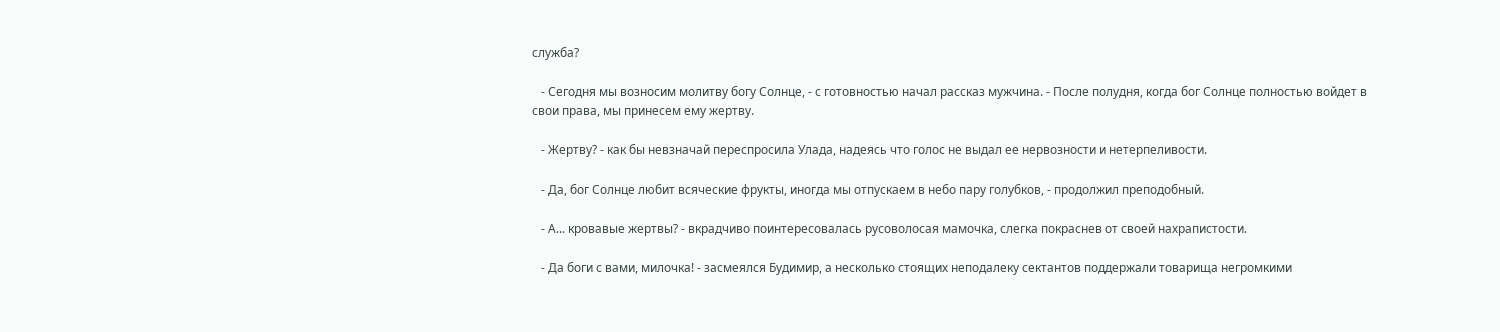служба?

   - Сегодня мы возносим молитву богу Солнце, - с готовностью начал рассказ мужчина. - После полудня, когда бог Солнце полностью войдет в свои права, мы принесем ему жертву.

   - Жертву? - как бы невзначай переспросила Улада, надеясь что голос не выдал ее нервозности и нетерпеливости.

   - Да, бог Солнце любит всяческие фрукты, иногда мы отпускаем в небо пару голубков, - продолжил преподобный.

   - А... кровавые жертвы? - вкрадчиво поинтересовалась русоволосая мамочка, слегка покраснев от своей нахрапистости.

   - Да боги с вами, милочка! - засмеялся Будимир, а несколько стоящих неподалеку сектантов поддержали товарища негромкими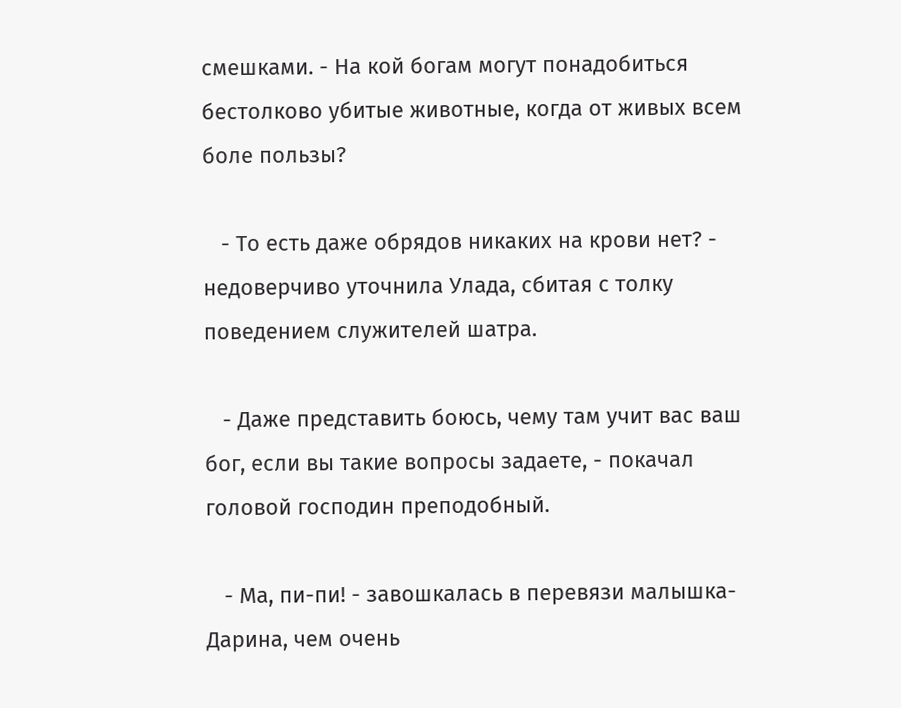смешками. - На кой богам могут понадобиться бестолково убитые животные, когда от живых всем боле пользы?

   - То есть даже обрядов никаких на крови нет? - недоверчиво уточнила Улада, сбитая с толку поведением служителей шатра.

   - Даже представить боюсь, чему там учит вас ваш бог, если вы такие вопросы задаете, - покачал головой господин преподобный.

   - Ма, пи-пи! - завошкалась в перевязи малышка-Дарина, чем очень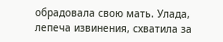обрадовала свою мать. Улада, лепеча извинения, схватила за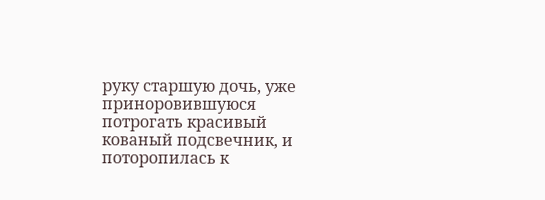руку старшую дочь, уже приноровившуюся потрогать красивый кованый подсвечник, и поторопилась к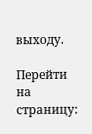выходу.

Перейти на страницу: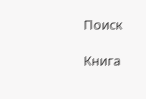Поиск

Книга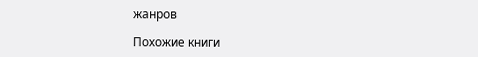жанров

Похожие книги